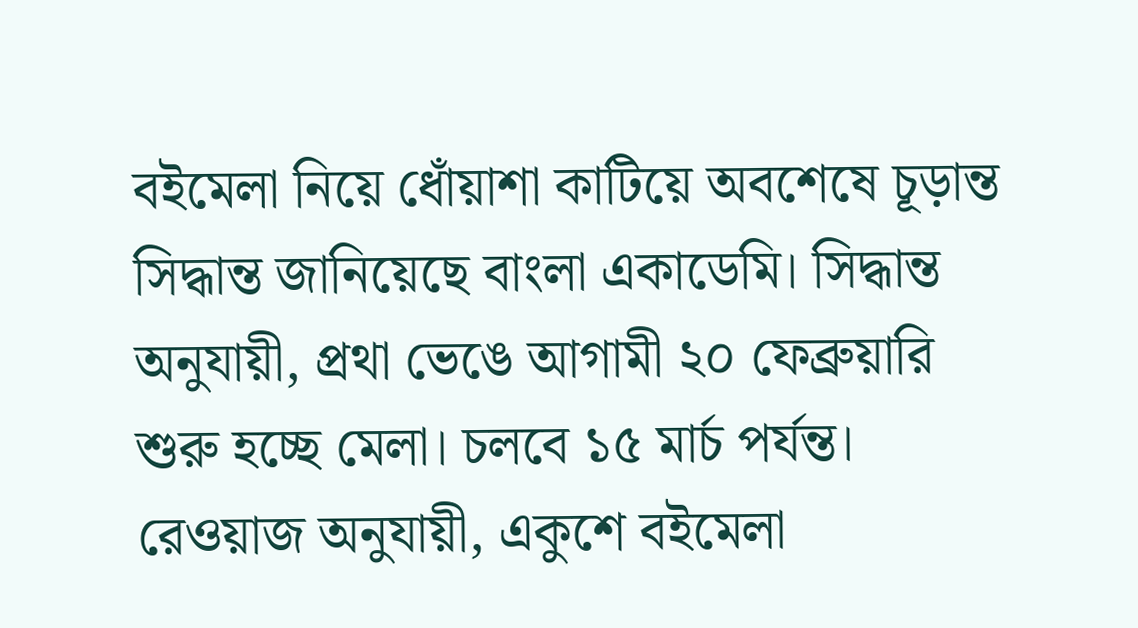বইমেলা নিয়ে ধোঁয়াশা কাটিয়ে অবশেষে চূড়ান্ত সিদ্ধান্ত জানিয়েছে বাংলা একাডেমি। সিদ্ধান্ত অনুযায়ী, প্রথা ভেঙে আগামী ২০ ফেব্রুয়ারি শুরু হচ্ছে মেলা। চলবে ১৫ মার্চ পর্যন্ত। রেওয়াজ অনুযায়ী, একুশে বইমেলা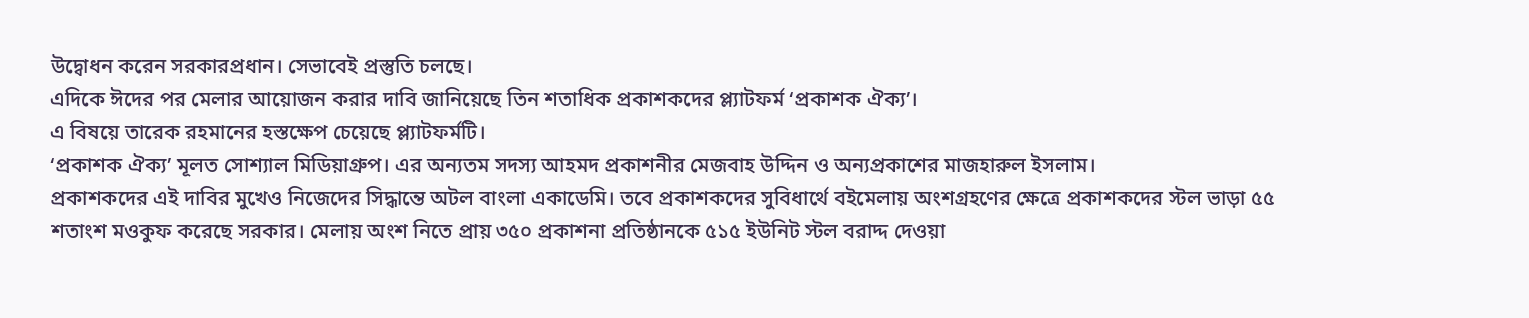উদ্বোধন করেন সরকারপ্রধান। সেভাবেই প্রস্তুতি চলছে।
এদিকে ঈদের পর মেলার আয়োজন করার দাবি জানিয়েছে তিন শতাধিক প্রকাশকদের প্ল্যাটফর্ম ‘প্রকাশক ঐক্য’।
এ বিষয়ে তারেক রহমানের হস্তক্ষেপ চেয়েছে প্ল্যাটফর্মটি।
‘প্রকাশক ঐক্য’ মূলত সোশ্যাল মিডিয়াগ্রুপ। এর অন্যতম সদস্য আহমদ প্রকাশনীর মেজবাহ উদ্দিন ও অন্যপ্রকাশের মাজহারুল ইসলাম।
প্রকাশকদের এই দাবির মুখেও নিজেদের সিদ্ধান্তে অটল বাংলা একাডেমি। তবে প্রকাশকদের সুবিধার্থে বইমেলায় অংশগ্রহণের ক্ষেত্রে প্রকাশকদের স্টল ভাড়া ৫৫ শতাংশ মওকুফ করেছে সরকার। মেলায় অংশ নিতে প্রায় ৩৫০ প্রকাশনা প্রতিষ্ঠানকে ৫১৫ ইউনিট স্টল বরাদ্দ দেওয়া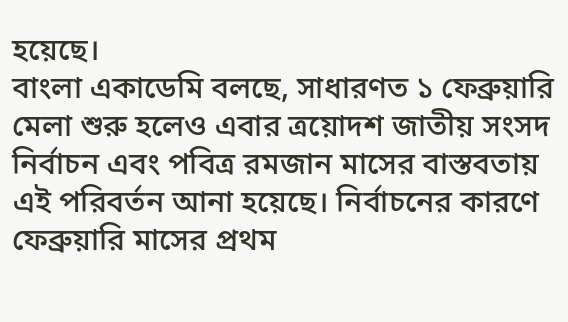হয়েছে।
বাংলা একাডেমি বলছে, সাধারণত ১ ফেব্রুয়ারি মেলা শুরু হলেও এবার ত্রয়োদশ জাতীয় সংসদ নির্বাচন এবং পবিত্র রমজান মাসের বাস্তবতায় এই পরিবর্তন আনা হয়েছে। নির্বাচনের কারণে ফেব্রুয়ারি মাসের প্রথম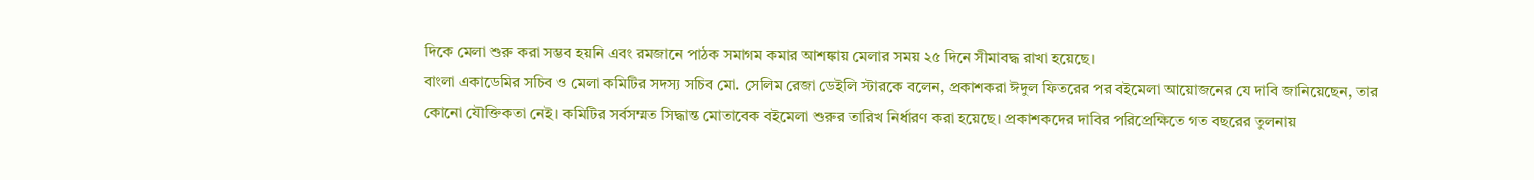দিকে মেলা শুরু করা সম্ভব হয়নি এবং রমজানে পাঠক সমাগম কমার আশঙ্কায় মেলার সময় ২৫ দিনে সীমাবদ্ধ রাখা হয়েছে।
বাংলা একাডেমির সচিব ও মেলা কমিটির সদস্য সচিব মো. সেলিম রেজা ডেইলি স্টারকে বলেন, প্রকাশকরা ঈদুল ফিতরের পর বইমেলা আয়োজনের যে দাবি জানিয়েছেন, তার কোনো যৌক্তিকতা নেই। কমিটির সর্বসম্মত সিদ্ধান্ত মোতাবেক বইমেলা শুরুর তারিখ নির্ধারণ করা হয়েছে। প্রকাশকদের দাবির পরিপ্রেক্ষিতে গত বছরের তুলনায়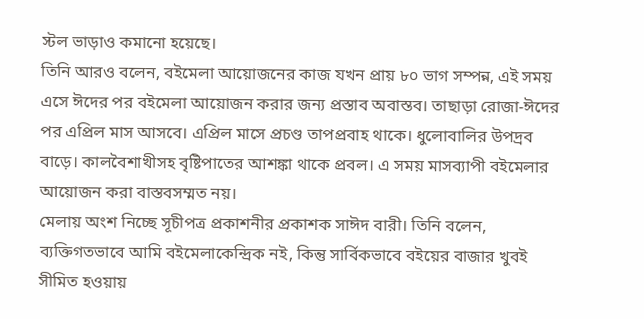স্টল ভাড়াও কমানো হয়েছে।
তিনি আরও বলেন, বইমেলা আয়োজনের কাজ যখন প্রায় ৮০ ভাগ সম্পন্ন, এই সময় এসে ঈদের পর বইমেলা আয়োজন করার জন্য প্রস্তাব অবাস্তব। তাছাড়া রোজা-ঈদের পর এপ্রিল মাস আসবে। এপ্রিল মাসে প্রচণ্ড তাপপ্রবাহ থাকে। ধুলোবালির উপদ্রব বাড়ে। কালবৈশাখীসহ বৃষ্টিপাতের আশঙ্কা থাকে প্রবল। এ সময় মাসব্যাপী বইমেলার আয়োজন করা বাস্তবসম্মত নয়।
মেলায় অংশ নিচ্ছে সূচীপত্র প্রকাশনীর প্রকাশক সাঈদ বারী। তিনি বলেন, ব্যক্তিগতভাবে আমি বইমেলাকেন্দ্রিক নই, কিন্তু সার্বিকভাবে বইয়ের বাজার খুবই সীমিত হওয়ায়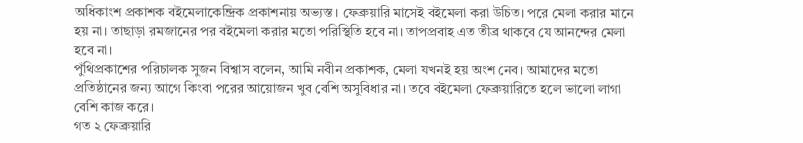অধিকাংশ প্রকাশক বইমেলাকেন্দ্রিক প্রকাশনায় অভ্যস্ত। ফেব্রুয়ারি মাসেই বইমেলা করা উচিত। পরে মেলা করার মানে হয় না। তাছাড়া রমজানের পর বইমেলা করার মতো পরিস্থিতি হবে না। তাপপ্রবাহ এত তীব্র থাকবে যে আনন্দের মেলা হবে না।
পুঁথিপ্রকাশের পরিচালক সুজন বিশ্বাস বলেন, আমি নবীন প্রকাশক, মেলা যখনই হয় অংশ নেব। আমাদের মতো প্রতিষ্ঠানের জন্য আগে কিংবা পরের আয়োজন খুব বেশি অসুবিধার না। তবে বইমেলা ফেব্রুয়ারিতে হলে ভালো লাগা বেশি কাজ করে।
গত ২ ফেব্রুয়ারি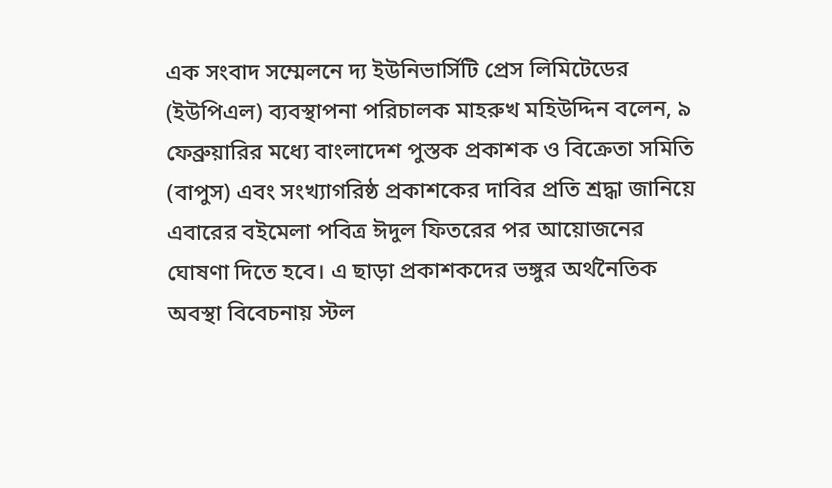এক সংবাদ সম্মেলনে দ্য ইউনিভার্সিটি প্রেস লিমিটেডের (ইউপিএল) ব্যবস্থাপনা পরিচালক মাহরুখ মহিউদ্দিন বলেন, ৯ ফেব্রুয়ারির মধ্যে বাংলাদেশ পুস্তক প্রকাশক ও বিক্রেতা সমিতি (বাপুস) এবং সংখ্যাগরিষ্ঠ প্রকাশকের দাবির প্রতি শ্রদ্ধা জানিয়ে এবারের বইমেলা পবিত্র ঈদুল ফিতরের পর আয়োজনের ঘোষণা দিতে হবে। এ ছাড়া প্রকাশকদের ভঙ্গুর অর্থনৈতিক অবস্থা বিবেচনায় স্টল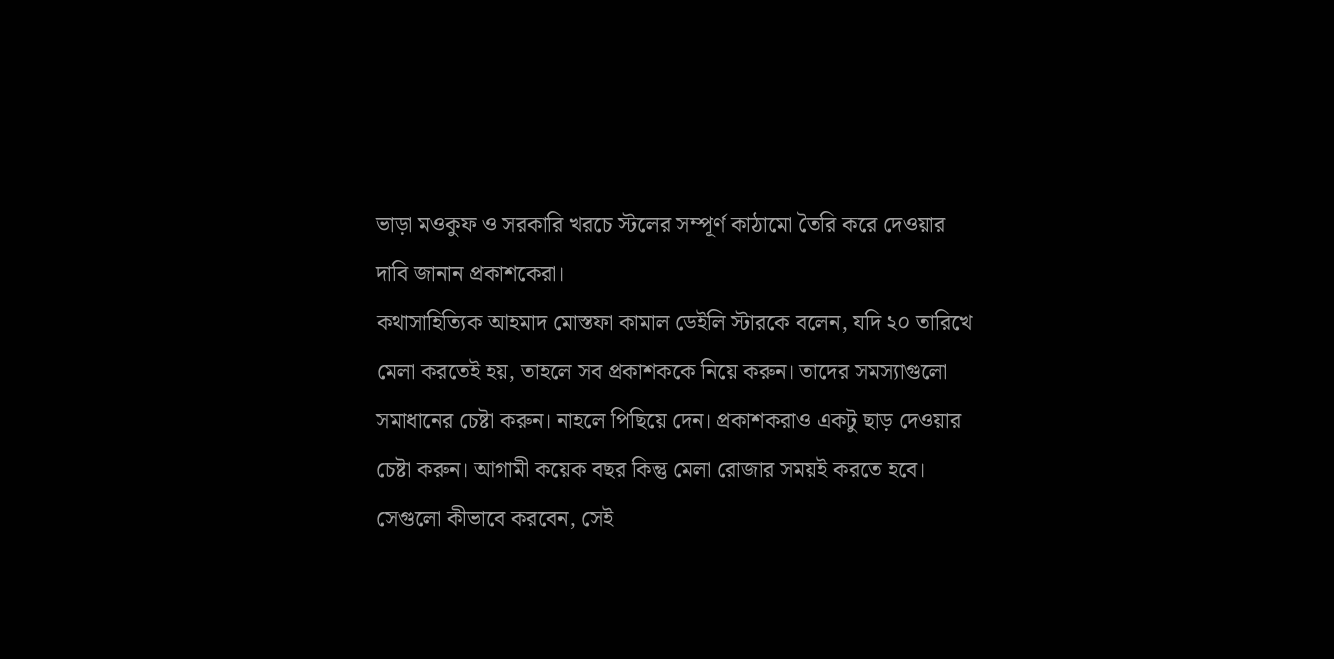ভাড়া মওকুফ ও সরকারি খরচে স্টলের সম্পূর্ণ কাঠামো তৈরি করে দেওয়ার দাবি জানান প্রকাশকেরা।
কথাসাহিত্যিক আহমাদ মোস্তফা কামাল ডেইলি স্টারকে বলেন, যদি ২০ তারিখে মেলা করতেই হয়, তাহলে সব প্রকাশককে নিয়ে করুন। তাদের সমস্যাগুলো সমাধানের চেষ্টা করুন। নাহলে পিছিয়ে দেন। প্রকাশকরাও একটু ছাড় দেওয়ার চেষ্টা করুন। আগামী কয়েক বছর কিন্তু মেলা রোজার সময়ই করতে হবে। সেগুলো কীভাবে করবেন, সেই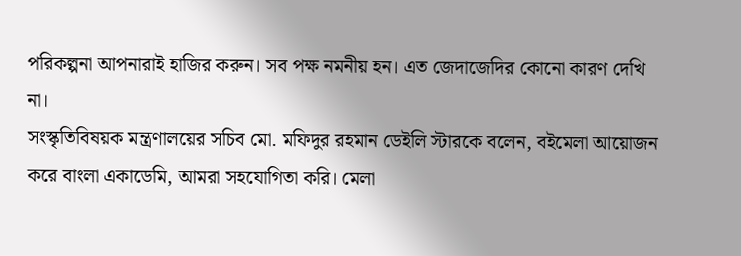পরিকল্পনা আপনারাই হাজির করুন। সব পক্ষ নমনীয় হন। এত জেদাজেদির কোনো কারণ দেখি না।
সংস্কৃতিবিষয়ক মন্ত্রণালয়ের সচিব মো. মফিদুর রহমান ডেইলি স্টারকে বলেন, বইমেলা আয়োজন করে বাংলা একাডেমি, আমরা সহযোগিতা করি। মেলা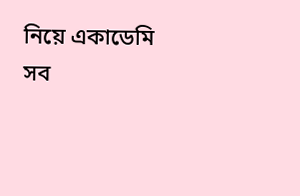নিয়ে একাডেমি সব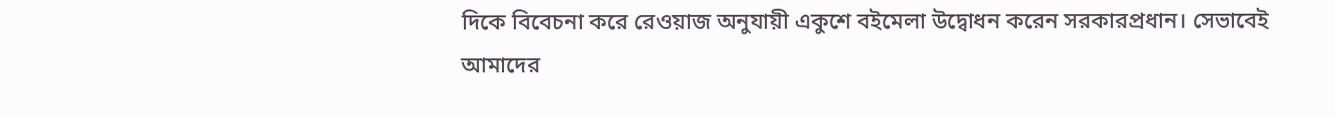দিকে বিবেচনা করে রেওয়াজ অনুযায়ী একুশে বইমেলা উদ্বোধন করেন সরকারপ্রধান। সেভাবেই আমাদের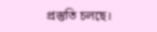প্রস্তুতি চলছে।